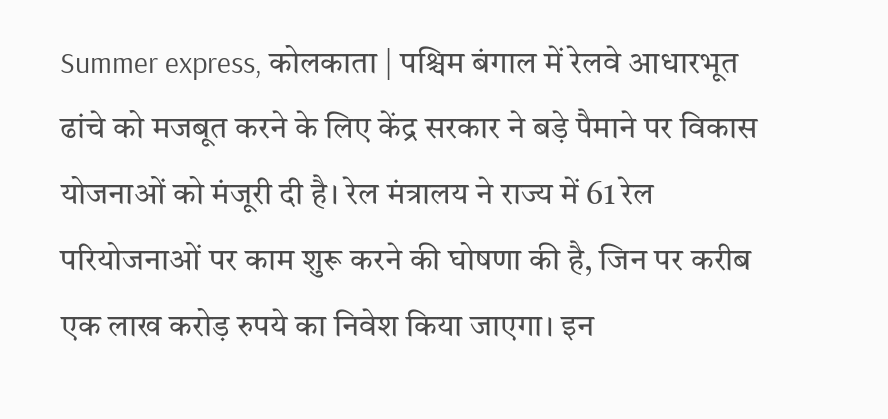Summer express, कोलकाता | पश्चिम बंगाल में रेलवे आधारभूत ढांचे को मजबूत करने के लिए केंद्र सरकार ने बड़े पैमाने पर विकास योजनाओं को मंजूरी दी है। रेल मंत्रालय ने राज्य में 61 रेल परियोजनाओं पर काम शुरू करने की घोषणा की है, जिन पर करीब एक लाख करोड़ रुपये का निवेश किया जाएगा। इन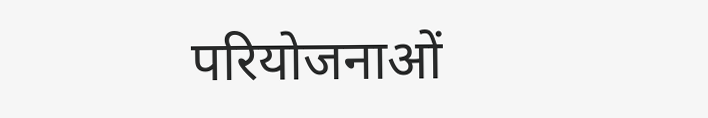परियोजनाओं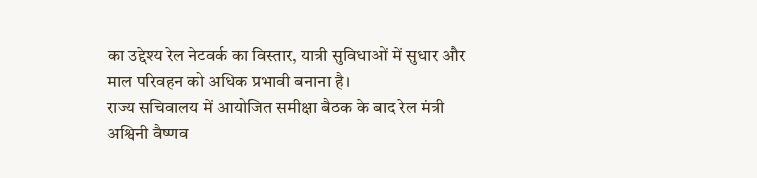का उद्देश्य रेल नेटवर्क का विस्तार, यात्री सुविधाओं में सुधार और माल परिवहन को अधिक प्रभावी बनाना है।
राज्य सचिवालय में आयोजित समीक्षा बैठक के बाद रेल मंत्री अश्विनी वैष्णव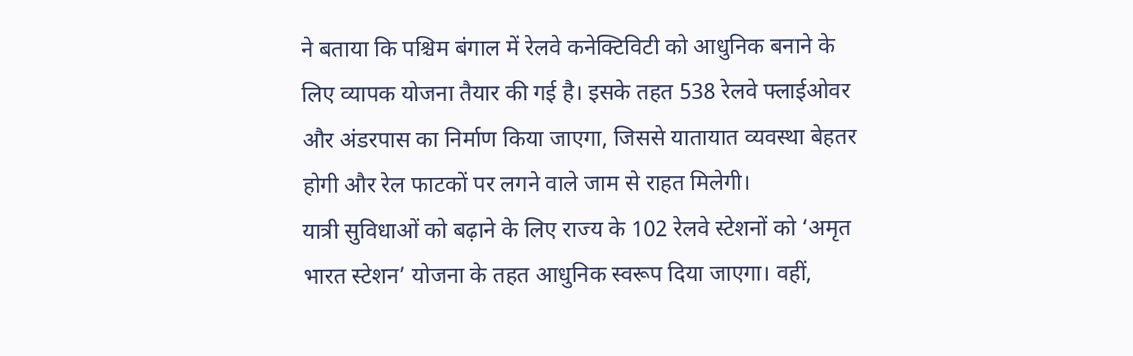ने बताया कि पश्चिम बंगाल में रेलवे कनेक्टिविटी को आधुनिक बनाने के लिए व्यापक योजना तैयार की गई है। इसके तहत 538 रेलवे फ्लाईओवर और अंडरपास का निर्माण किया जाएगा, जिससे यातायात व्यवस्था बेहतर होगी और रेल फाटकों पर लगने वाले जाम से राहत मिलेगी।
यात्री सुविधाओं को बढ़ाने के लिए राज्य के 102 रेलवे स्टेशनों को ‘अमृत भारत स्टेशन’ योजना के तहत आधुनिक स्वरूप दिया जाएगा। वहीं,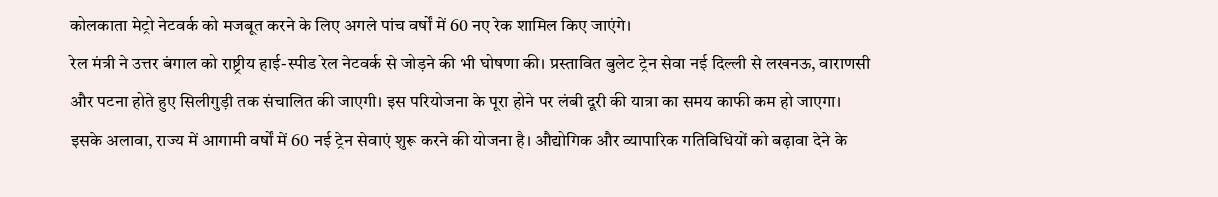कोलकाता मेट्रो नेटवर्क को मजबूत करने के लिए अगले पांच वर्षों में 60 नए रेक शामिल किए जाएंगे।
रेल मंत्री ने उत्तर बंगाल को राष्ट्रीय हाई-स्पीड रेल नेटवर्क से जोड़ने की भी घोषणा की। प्रस्तावित बुलेट ट्रेन सेवा नई दिल्ली से लखनऊ, वाराणसी और पटना होते हुए सिलीगुड़ी तक संचालित की जाएगी। इस परियोजना के पूरा होने पर लंबी दूरी की यात्रा का समय काफी कम हो जाएगा।
इसके अलावा, राज्य में आगामी वर्षों में 60 नई ट्रेन सेवाएं शुरू करने की योजना है। औद्योगिक और व्यापारिक गतिविधियों को बढ़ावा देने के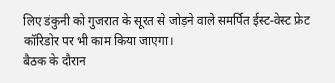लिए डंकुनी को गुजरात के सूरत से जोड़ने वाले समर्पित ईस्ट-वेस्ट फ्रेट कॉरिडोर पर भी काम किया जाएगा।
बैठक के दौरान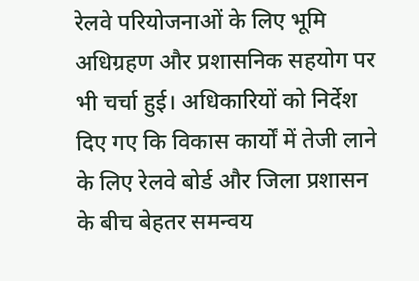रेलवे परियोजनाओं के लिए भूमि अधिग्रहण और प्रशासनिक सहयोग पर भी चर्चा हुई। अधिकारियों को निर्देश दिए गए कि विकास कार्यों में तेजी लाने के लिए रेलवे बोर्ड और जिला प्रशासन के बीच बेहतर समन्वय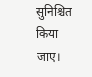सुनिश्चित किया जाए।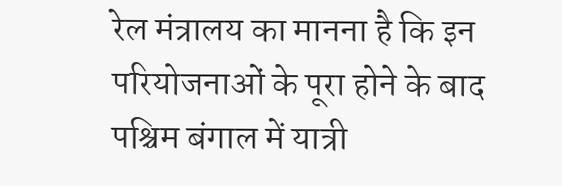रेल मंत्रालय का मानना है कि इन परियोजनाओं के पूरा होने के बाद पश्चिम बंगाल में यात्री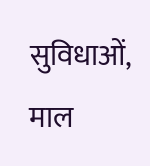सुविधाओं, माल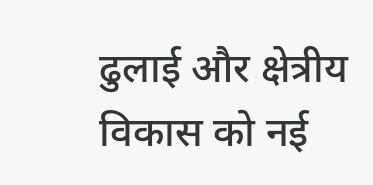ढुलाई और क्षेत्रीय विकास को नई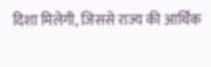दिशा मिलेगी, जिससे राज्य की आर्थिक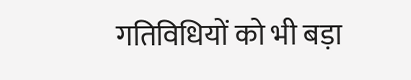गतिविधियों को भी बड़ा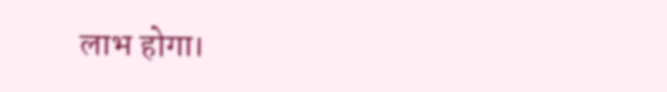लाभ होगा।